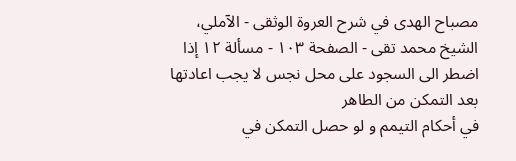مصباح الهدى في شرح العروة الوثقى - الآملي، الشيخ محمد تقى - الصفحة ١٠٣ - مسألة ١٢ إذا اضطر الى السجود على محل نجس لا يجب اعادتها بعد التمكن من الطاهر
في أحكام التيمم و لو حصل التمكن في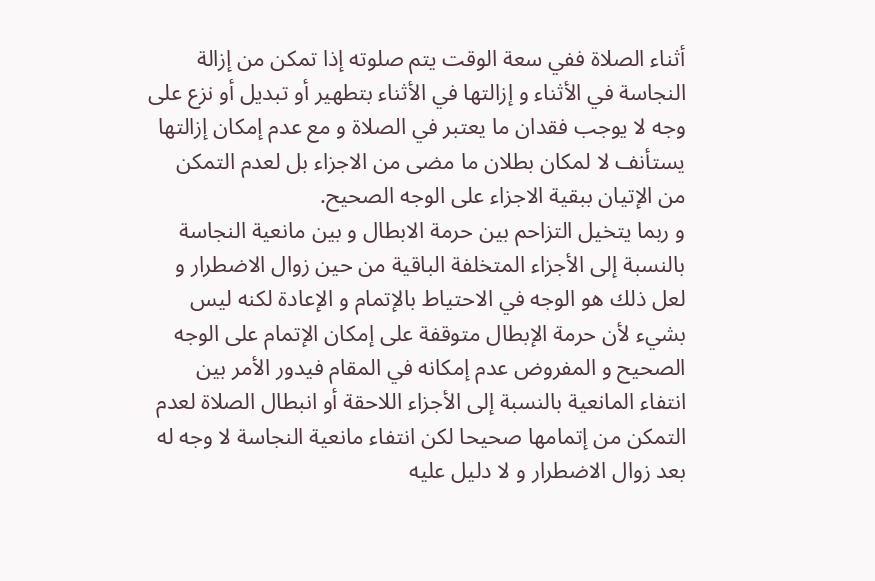أثناء الصلاة ففي سعة الوقت يتم صلوته إذا تمكن من إزالة النجاسة في الأثناء و إزالتها في الأثناء بتطهير أو تبديل أو نزع على وجه لا يوجب فقدان ما يعتبر في الصلاة و مع عدم إمكان إزالتها يستأنف لا لمكان بطلان ما مضى من الاجزاء بل لعدم التمكن من الإتيان ببقية الاجزاء على الوجه الصحيح.
و ربما يتخيل التزاحم بين حرمة الابطال و بين مانعية النجاسة بالنسبة إلى الأجزاء المتخلفة الباقية من حين زوال الاضطرار و لعل ذلك هو الوجه في الاحتياط بالإتمام و الإعادة لكنه ليس بشيء لأن حرمة الإبطال متوقفة على إمكان الإتمام على الوجه الصحيح و المفروض عدم إمكانه في المقام فيدور الأمر بين انتفاء المانعية بالنسبة إلى الأجزاء اللاحقة أو انبطال الصلاة لعدم التمكن من إتمامها صحيحا لكن انتفاء مانعية النجاسة لا وجه له بعد زوال الاضطرار و لا دليل عليه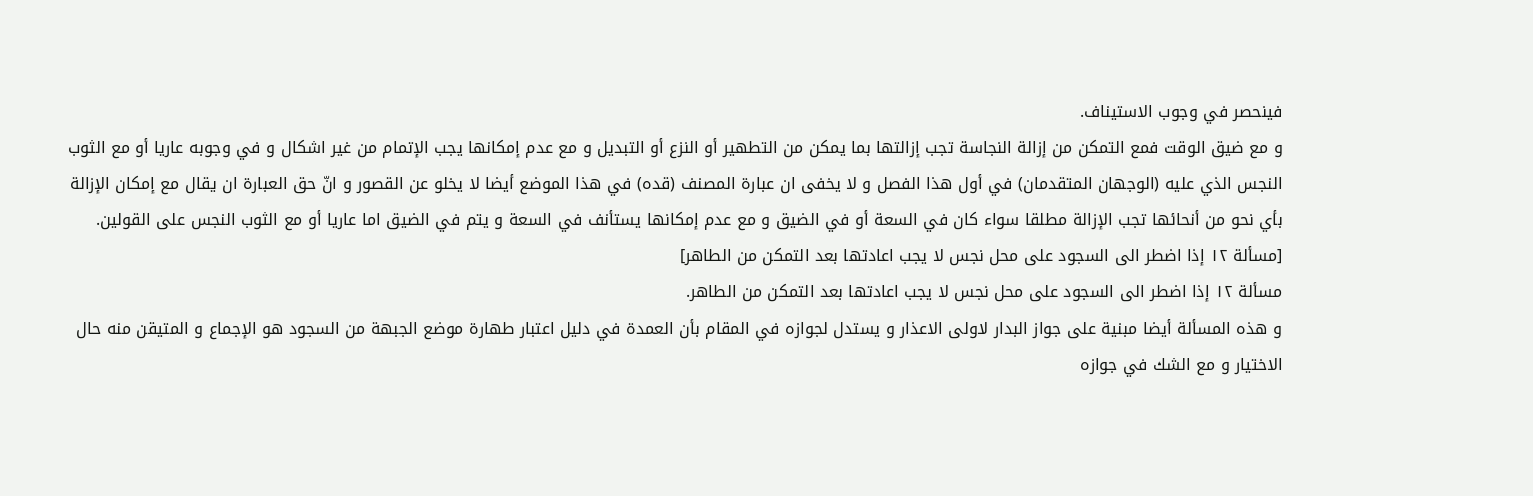فينحصر في وجوب الاستيناف.
و مع ضيق الوقت فمع التمكن من إزالة النجاسة تجب إزالتها بما يمكن من التطهير أو النزع أو التبديل و مع عدم إمكانها يجب الإتمام من غير اشكال و في وجوبه عاريا أو مع الثوب النجس الذي عليه (الوجهان المتقدمان) في أول هذا الفصل و لا يخفى ان عبارة المصنف (قده) في هذا الموضع أيضا لا يخلو عن القصور و انّ حق العبارة ان يقال مع إمكان الإزالة بأي نحو من أنحائها تجب الإزالة مطلقا سواء كان في السعة أو في الضيق و مع عدم إمكانها يستأنف في السعة و يتم في الضيق اما عاريا أو مع الثوب النجس على القولين.
[مسألة ١٢ إذا اضطر الى السجود على محل نجس لا يجب اعادتها بعد التمكن من الطاهر]
مسألة ١٢ إذا اضطر الى السجود على محل نجس لا يجب اعادتها بعد التمكن من الطاهر.
و هذه المسألة أيضا مبنية على جواز البدار لاولى الاعذار و يستدل لجوازه في المقام بأن العمدة في دليل اعتبار طهارة موضع الجبهة من السجود هو الإجماع و المتيقن منه حال الاختيار و مع الشك في جوازه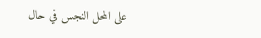على المحل النجس في حال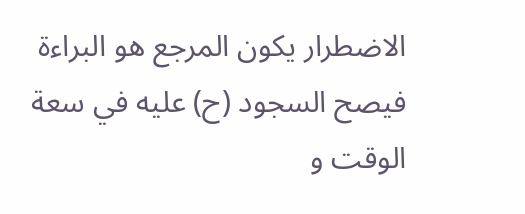الاضطرار يكون المرجع هو البراءة فيصح السجود (ح) عليه في سعة الوقت و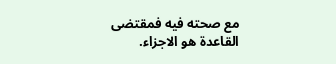مع صحته فيه فمقتضى القاعدة هو الاجزاء.